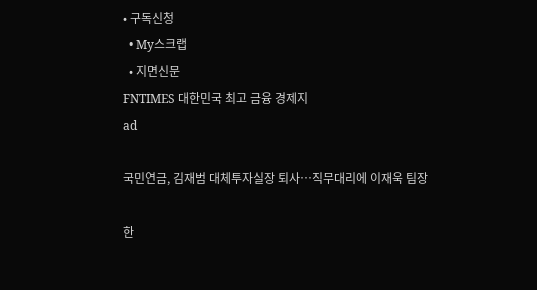• 구독신청
  • My스크랩
  • 지면신문
FNTIMES 대한민국 최고 금융 경제지
ad

국민연금, 김재범 대체투자실장 퇴사…직무대리에 이재욱 팀장

한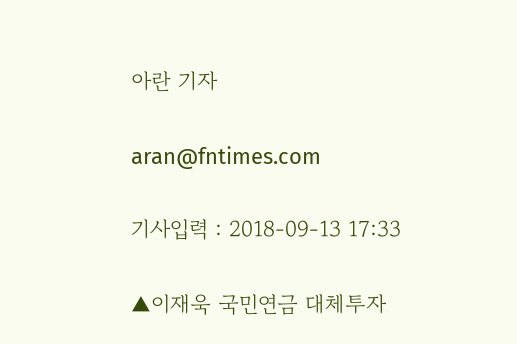아란 기자

aran@fntimes.com

기사입력 : 2018-09-13 17:33

▲이재욱 국민연금 대체투자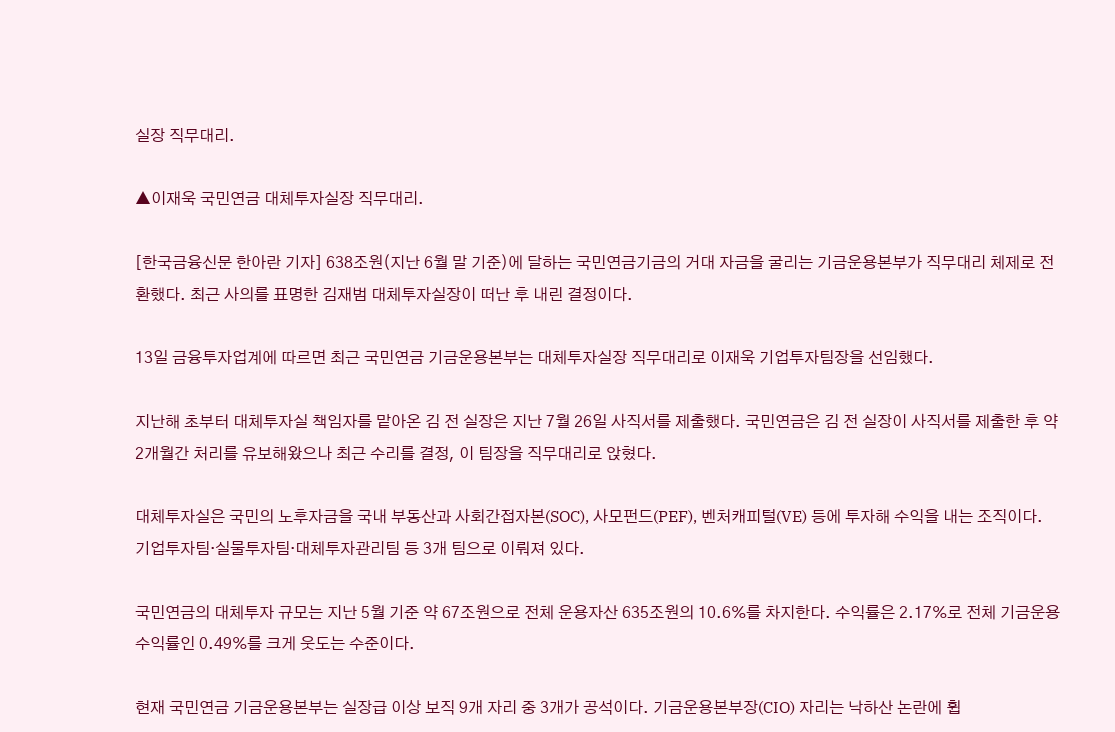실장 직무대리.

▲이재욱 국민연금 대체투자실장 직무대리.

[한국금융신문 한아란 기자] 638조원(지난 6월 말 기준)에 달하는 국민연금기금의 거대 자금을 굴리는 기금운용본부가 직무대리 체제로 전환했다. 최근 사의를 표명한 김재범 대체투자실장이 떠난 후 내린 결정이다.

13일 금융투자업계에 따르면 최근 국민연금 기금운용본부는 대체투자실장 직무대리로 이재욱 기업투자팀장을 선임했다.

지난해 초부터 대체투자실 책임자를 맡아온 김 전 실장은 지난 7월 26일 사직서를 제출했다. 국민연금은 김 전 실장이 사직서를 제출한 후 약 2개월간 처리를 유보해왔으나 최근 수리를 결정, 이 팀장을 직무대리로 앉혔다.

대체투자실은 국민의 노후자금을 국내 부동산과 사회간접자본(SOC), 사모펀드(PEF), 벤처캐피털(VE) 등에 투자해 수익을 내는 조직이다. 기업투자팀·실물투자팀·대체투자관리팀 등 3개 팀으로 이뤄져 있다.

국민연금의 대체투자 규모는 지난 5월 기준 약 67조원으로 전체 운용자산 635조원의 10.6%를 차지한다. 수익률은 2.17%로 전체 기금운용 수익률인 0.49%를 크게 웃도는 수준이다.

현재 국민연금 기금운용본부는 실장급 이상 보직 9개 자리 중 3개가 공석이다. 기금운용본부장(CIO) 자리는 낙하산 논란에 휩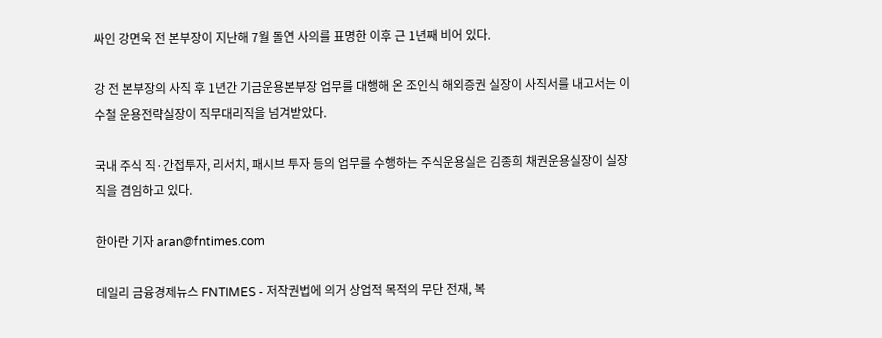싸인 강면욱 전 본부장이 지난해 7월 돌연 사의를 표명한 이후 근 1년째 비어 있다.

강 전 본부장의 사직 후 1년간 기금운용본부장 업무를 대행해 온 조인식 해외증권 실장이 사직서를 내고서는 이수철 운용전략실장이 직무대리직을 넘겨받았다.

국내 주식 직·간접투자, 리서치, 패시브 투자 등의 업무를 수행하는 주식운용실은 김종희 채권운용실장이 실장직을 겸임하고 있다.

한아란 기자 aran@fntimes.com

데일리 금융경제뉴스 FNTIMES - 저작권법에 의거 상업적 목적의 무단 전재, 복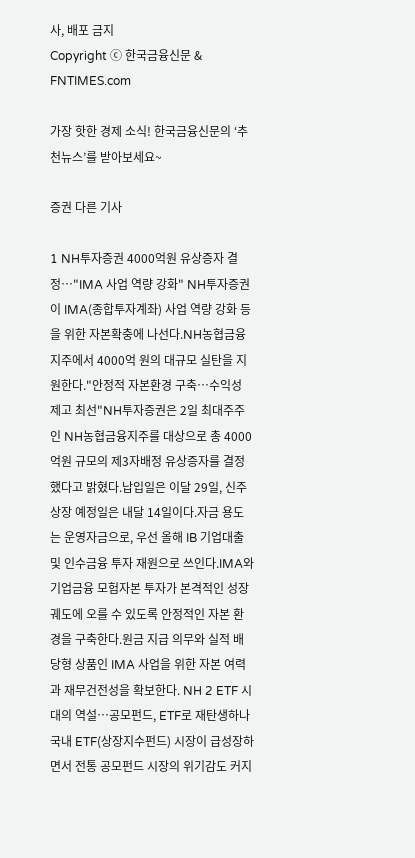사, 배포 금지
Copyright ⓒ 한국금융신문 & FNTIMES.com

가장 핫한 경제 소식! 한국금융신문의 ‘추천뉴스’를 받아보세요~

증권 다른 기사

1 NH투자증권 4000억원 유상증자 결정…"IMA 사업 역량 강화" NH투자증권이 IMA(종합투자계좌) 사업 역량 강화 등을 위한 자본확충에 나선다.NH농협금융지주에서 4000억 원의 대규모 실탄을 지원한다."안정적 자본환경 구축…수익성 제고 최선"NH투자증권은 2일 최대주주인 NH농협금융지주를 대상으로 총 4000억원 규모의 제3자배정 유상증자를 결정했다고 밝혔다.납입일은 이달 29일, 신주 상장 예정일은 내달 14일이다.자금 용도는 운영자금으로, 우선 올해 IB 기업대출 및 인수금융 투자 재원으로 쓰인다.IMA와 기업금융 모험자본 투자가 본격적인 성장 궤도에 오를 수 있도록 안정적인 자본 환경을 구축한다.원금 지급 의무와 실적 배당형 상품인 IMA 사업을 위한 자본 여력과 재무건전성을 확보한다. NH 2 ETF 시대의 역설…공모펀드, ETF로 재탄생하나 국내 ETF(상장지수펀드) 시장이 급성장하면서 전통 공모펀드 시장의 위기감도 커지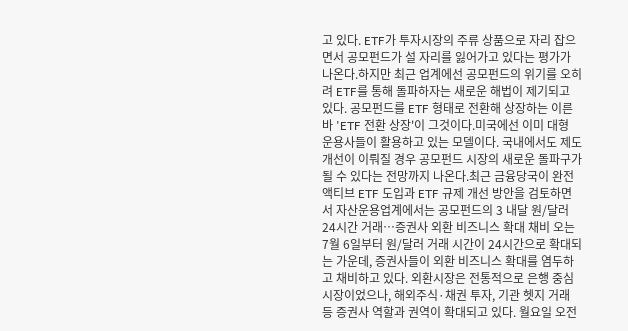고 있다. ETF가 투자시장의 주류 상품으로 자리 잡으면서 공모펀드가 설 자리를 잃어가고 있다는 평가가 나온다.하지만 최근 업계에선 공모펀드의 위기를 오히려 ETF를 통해 돌파하자는 새로운 해법이 제기되고 있다. 공모펀드를 ETF 형태로 전환해 상장하는 이른바 'ETF 전환 상장'이 그것이다.미국에선 이미 대형 운용사들이 활용하고 있는 모델이다. 국내에서도 제도 개선이 이뤄질 경우 공모펀드 시장의 새로운 돌파구가 될 수 있다는 전망까지 나온다.최근 금융당국이 완전 액티브 ETF 도입과 ETF 규제 개선 방안을 검토하면서 자산운용업계에서는 공모펀드의 3 내달 원/달러 24시간 거래…증권사 외환 비즈니스 확대 채비 오는 7월 6일부터 원/달러 거래 시간이 24시간으로 확대되는 가운데, 증권사들이 외환 비즈니스 확대를 염두하고 채비하고 있다. 외환시장은 전통적으로 은행 중심 시장이었으나, 해외주식·채권 투자, 기관 헷지 거래 등 증권사 역할과 권역이 확대되고 있다. 월요일 오전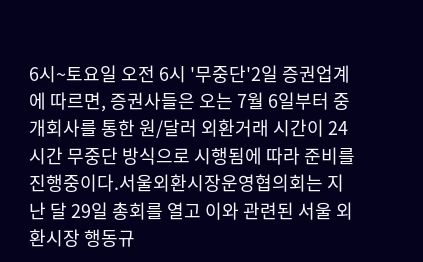6시~토요일 오전 6시 '무중단'2일 증권업계에 따르면, 증권사들은 오는 7월 6일부터 중개회사를 통한 원/달러 외환거래 시간이 24시간 무중단 방식으로 시행됨에 따라 준비를 진행중이다.서울외환시장운영협의회는 지난 달 29일 총회를 열고 이와 관련된 서울 외환시장 행동규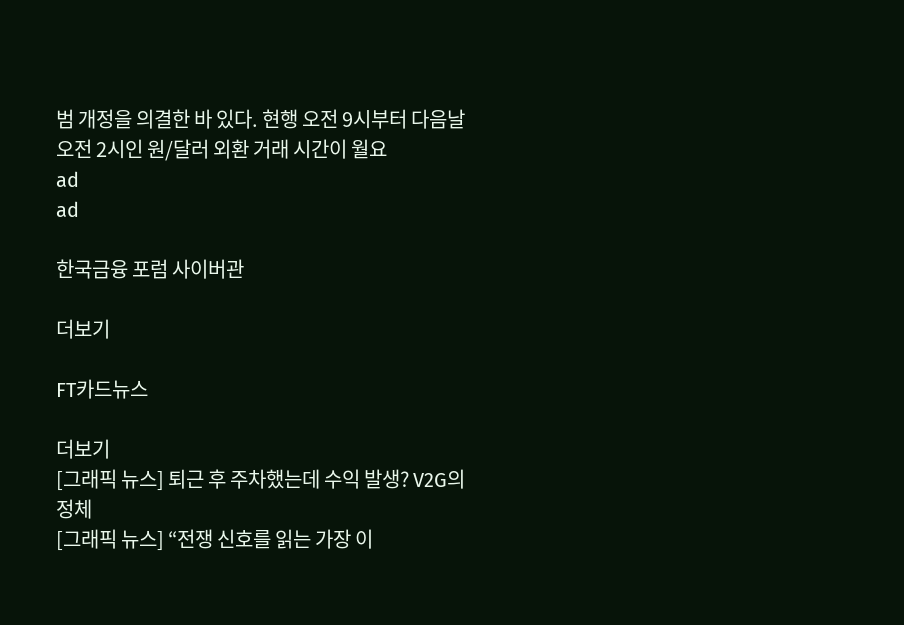범 개정을 의결한 바 있다. 현행 오전 9시부터 다음날 오전 2시인 원/달러 외환 거래 시간이 월요
ad
ad

한국금융 포럼 사이버관

더보기

FT카드뉴스

더보기
[그래픽 뉴스] 퇴근 후 주차했는데 수익 발생? V2G의 정체
[그래픽 뉴스] “전쟁 신호를 읽는 가장 이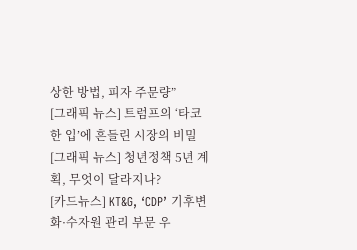상한 방법, 피자 주문량”
[그래픽 뉴스] 트럼프의 ‘타코 한 입’에 흔들린 시장의 비밀
[그래픽 뉴스] 청년정책 5년 계획, 무엇이 달라지나?
[카드뉴스] KT&G, ‘CDP’ 기후변화·수자원 관리 부문 우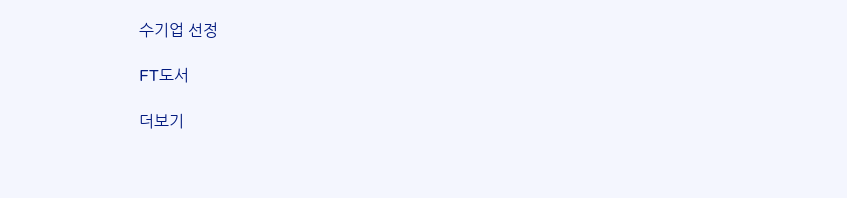수기업 선정

FT도서

더보기